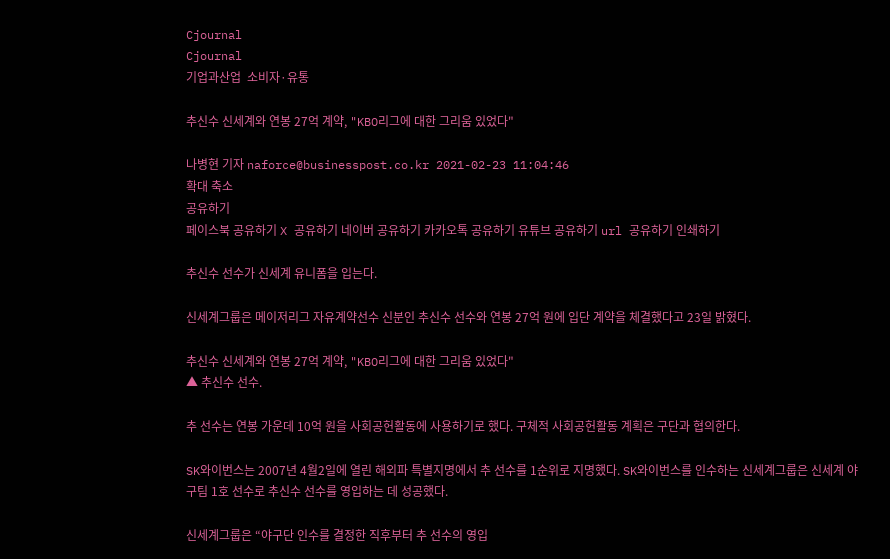Cjournal
Cjournal
기업과산업  소비자·유통

추신수 신세계와 연봉 27억 계약, "KBO리그에 대한 그리움 있었다"

나병현 기자 naforce@businesspost.co.kr 2021-02-23 11:04:46
확대 축소
공유하기
페이스북 공유하기 X 공유하기 네이버 공유하기 카카오톡 공유하기 유튜브 공유하기 url 공유하기 인쇄하기

추신수 선수가 신세계 유니폼을 입는다.

신세계그룹은 메이저리그 자유계약선수 신분인 추신수 선수와 연봉 27억 원에 입단 계약을 체결했다고 23일 밝혔다.

추신수 신세계와 연봉 27억 계약, "KBO리그에 대한 그리움 있었다"
▲ 추신수 선수.

추 선수는 연봉 가운데 10억 원을 사회공헌활동에 사용하기로 했다. 구체적 사회공헌활동 계획은 구단과 협의한다.

SK와이번스는 2007년 4월2일에 열린 해외파 특별지명에서 추 선수를 1순위로 지명했다. SK와이번스를 인수하는 신세계그룹은 신세계 야구팀 1호 선수로 추신수 선수를 영입하는 데 성공했다.

신세계그룹은 “야구단 인수를 결정한 직후부터 추 선수의 영입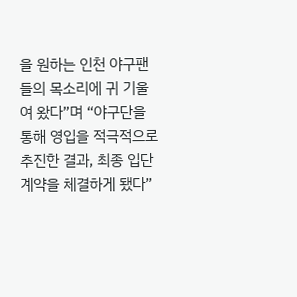을 원하는 인천 야구팬들의 목소리에 귀 기울여 왔다”며 “야구단을 통해 영입을 적극적으로 추진한 결과, 최종 입단 계약을 체결하게 됐다”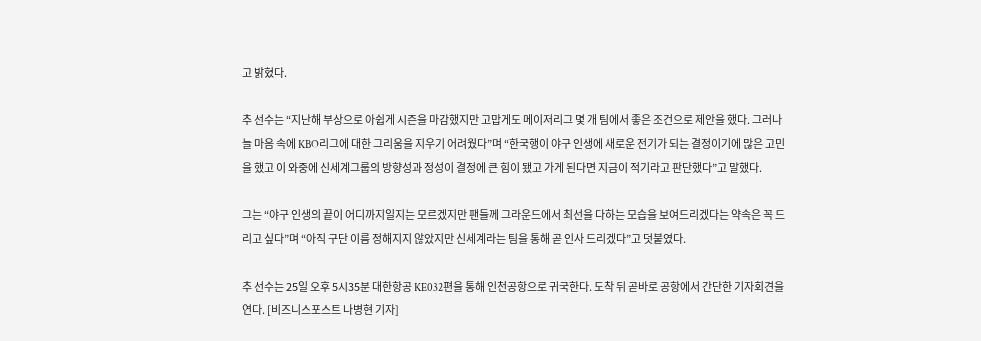고 밝혔다.

추 선수는 “지난해 부상으로 아쉽게 시즌을 마감했지만 고맙게도 메이저리그 몇 개 팀에서 좋은 조건으로 제안을 했다. 그러나 늘 마음 속에 KBO리그에 대한 그리움을 지우기 어려웠다”며 “한국행이 야구 인생에 새로운 전기가 되는 결정이기에 많은 고민을 했고 이 와중에 신세계그룹의 방향성과 정성이 결정에 큰 힘이 됐고 가게 된다면 지금이 적기라고 판단했다”고 말했다.

그는 “야구 인생의 끝이 어디까지일지는 모르겠지만 팬들께 그라운드에서 최선을 다하는 모습을 보여드리겠다는 약속은 꼭 드리고 싶다”며 “아직 구단 이름 정해지지 않았지만 신세계라는 팀을 통해 곧 인사 드리겠다”고 덧붙였다.

추 선수는 25일 오후 5시35분 대한항공 KE032편을 통해 인천공항으로 귀국한다. 도착 뒤 곧바로 공항에서 간단한 기자회견을 연다. [비즈니스포스트 나병현 기자]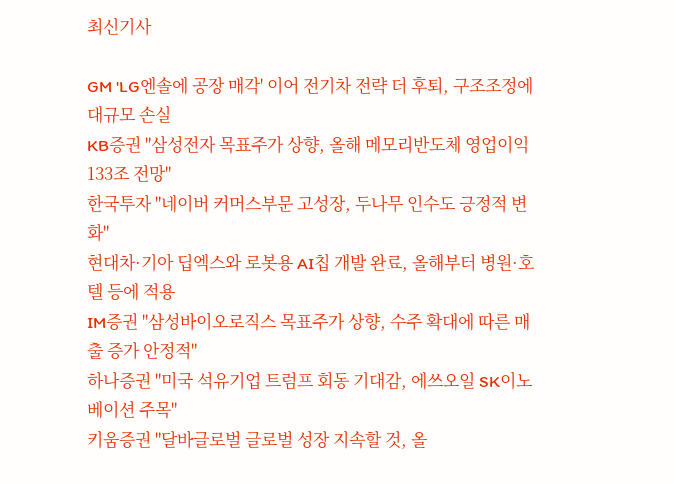최신기사

GM 'LG엔솔에 공장 매각' 이어 전기차 전략 더 후퇴, 구조조정에 대규모 손실
KB증권 "삼성전자 목표주가 상향, 올해 메모리반도체 영업이익 133조 전망"
한국투자 "네이버 커머스부문 고성장, 두나무 인수도 긍정적 변화"
현대차·기아 딥엑스와 로봇용 AI칩 개발 완료, 올해부터 병원·호텔 등에 적용
IM증권 "삼성바이오로직스 목표주가 상향, 수주 확대에 따른 매출 증가 안정적"
하나증권 "미국 석유기업 트럼프 회동 기대감, 에쓰오일 SK이노베이션 주목"
키움증권 "달바글로벌 글로벌 성장 지속할 것, 올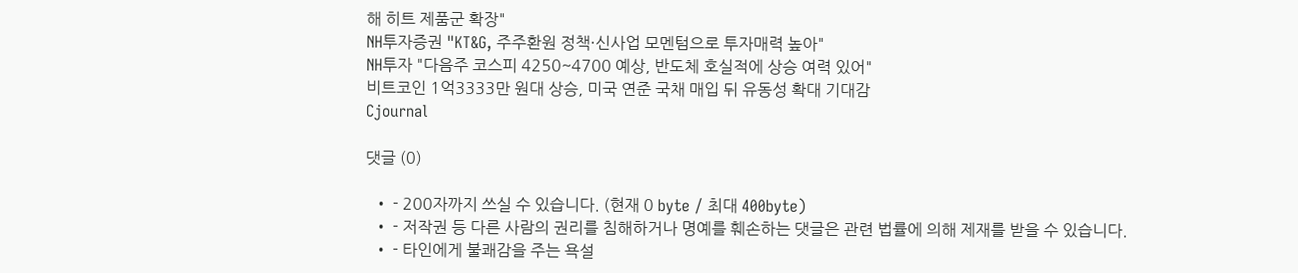해 히트 제품군 확장"
NH투자증권 "KT&G, 주주환원 정책·신사업 모멘텀으로 투자매력 높아"
NH투자 "다음주 코스피 4250~4700 예상, 반도체 호실적에 상승 여력 있어"
비트코인 1억3333만 원대 상승, 미국 연준 국채 매입 뒤 유동성 확대 기대감
Cjournal

댓글 (0)

  • - 200자까지 쓰실 수 있습니다. (현재 0 byte / 최대 400byte)
  • - 저작권 등 다른 사람의 권리를 침해하거나 명예를 훼손하는 댓글은 관련 법률에 의해 제재를 받을 수 있습니다.
  • - 타인에게 불쾌감을 주는 욕설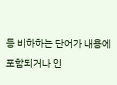등 비하하는 단어가 내용에 포함되거나 인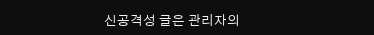신공격성 글은 관리자의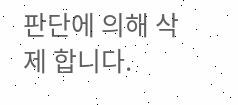판단에 의해 삭제 합니다.